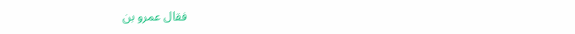فقال عمرو بن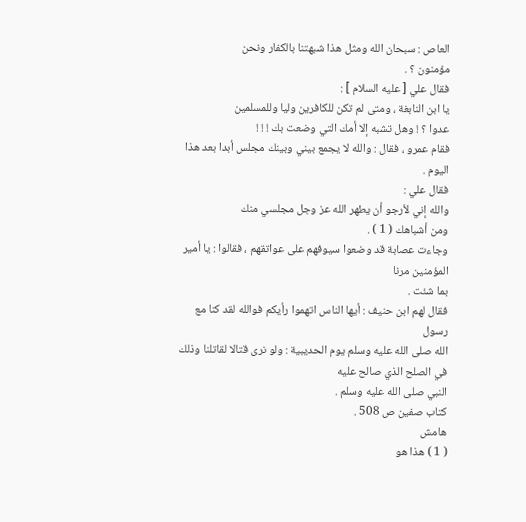العاص : سبحان الله ومثل هذا شبهتنا بالكفار ونحن
مؤمنون ؟ .
فقال علي [ عليه السلام ] :
يا ابن النابغة ، ومتى لم تكن للكافرين وليا وللمسلمين
عدوا ؟ ! وهل تشبه إلا أمك التي وضعت بك ! ! !
فقام عمرو ، فقال : والله لا يجمع بيني وبينك مجلس أبدا بعد هذا اليوم .
فقال علي :
والله إني لأرجو أن يطهر الله عز وجل مجلسي منك
ومن أشباهك ( 1 ) .
وجاءت عصابة قد وضعوا سيوفهم على عواتقهم ، فقالوا : يا أمير المؤمنين مرنا
بما شئت .
فقال لهم ابن حنيف : أيها الناس اتهموا رأيكم فوالله لقد كنا مع رسول
الله صلى الله عليه وسلم يوم الحديبية : ولو نرى قتالا لقاتلنا وذلك في الصلح الذي صالح عليه
النبي صلى الله عليه وسلم .
كتاب صفين ص 508 .
هامش
( 1 ) هذا هو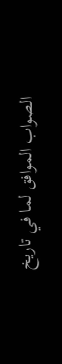الصواب الموافق لما في تاريخ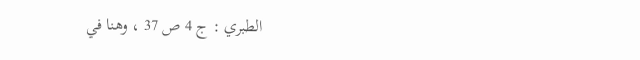الطبري : ج 4 ص 37 ، وهنا في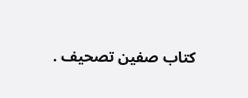كتاب صفين تصحيف .